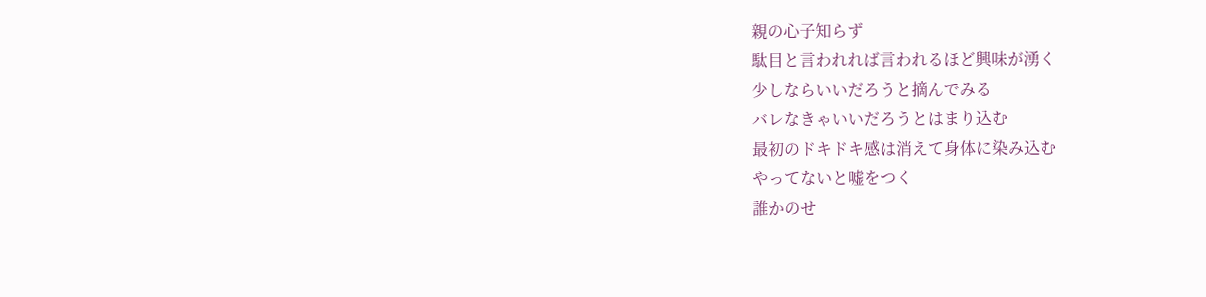親の心子知らず
駄目と言われれば言われるほど興味が湧く
少しならいいだろうと摘んでみる
バレなきゃいいだろうとはまり込む
最初のドキドキ感は消えて身体に染み込む
やってないと嘘をつく
誰かのせ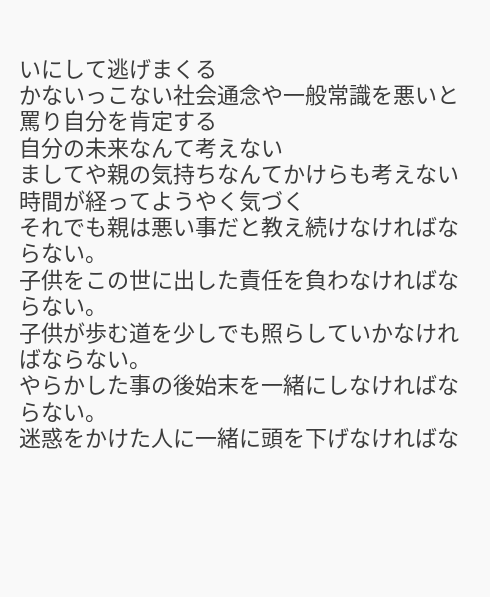いにして逃げまくる
かないっこない社会通念や一般常識を悪いと罵り自分を肯定する
自分の未来なんて考えない
ましてや親の気持ちなんてかけらも考えない
時間が経ってようやく気づく
それでも親は悪い事だと教え続けなければならない。
子供をこの世に出した責任を負わなければならない。
子供が歩む道を少しでも照らしていかなければならない。
やらかした事の後始末を一緒にしなければならない。
迷惑をかけた人に一緒に頭を下げなければな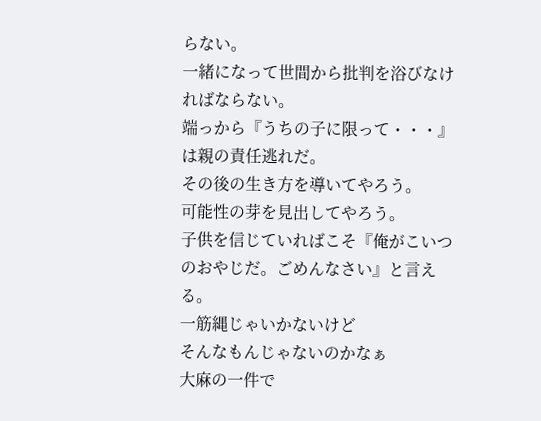らない。
一緒になって世間から批判を浴びなければならない。
端っから『うちの子に限って・・・』は親の責任逃れだ。
その後の生き方を導いてやろう。
可能性の芽を見出してやろう。
子供を信じていればこそ『俺がこいつのおやじだ。ごめんなさい』と言える。
一筋縄じゃいかないけど
そんなもんじゃないのかなぁ
大麻の一件で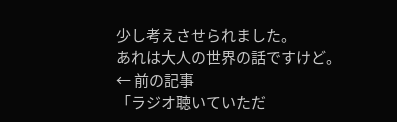少し考えさせられました。
あれは大人の世界の話ですけど。
← 前の記事
「ラジオ聴いていただ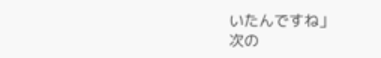いたんですね」
次の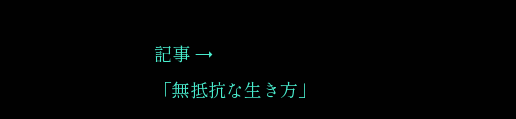記事 →
「無抵抗な生き方」